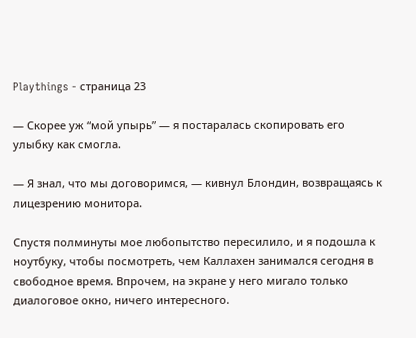Playthings - страница 23

— Скорее уж “мой упырь” — я постаралась скопировать его улыбку как смогла.

— Я знал, что мы договоримся, — кивнул Блондин, возвращаясь к лицезрению монитора.

Спустя полминуты мое любопытство пересилило, и я подошла к ноутбуку, чтобы посмотреть, чем Каллахен занимался сегодня в свободное время. Впрочем, на экране у него мигало только диалоговое окно, ничего интересного.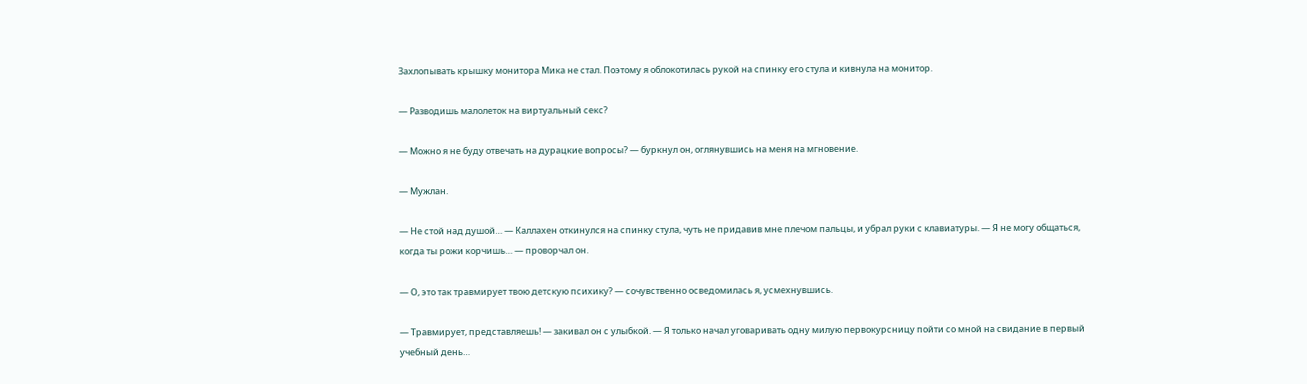Захлопывать крышку монитора Мика не стал. Поэтому я облокотилась рукой на спинку его стула и кивнула на монитор.

— Разводишь малолеток на виртуальный секс?

— Можно я не буду отвечать на дурацкие вопросы? — буркнул он, оглянувшись на меня на мгновение.

— Мужлан.

— Не стой над душой… — Каллахен откинулся на спинку стула, чуть не придавив мне плечом пальцы, и убрал руки с клавиатуры. — Я не могу общаться, когда ты рожи корчишь… — проворчал он.

— О, это так травмирует твою детскую психику? — сочувственно осведомилась я, усмехнувшись.

— Травмирует, представляешь! — закивал он с улыбкой. — Я только начал уговаривать одну милую первокурсницу пойти со мной на свидание в первый учебный день…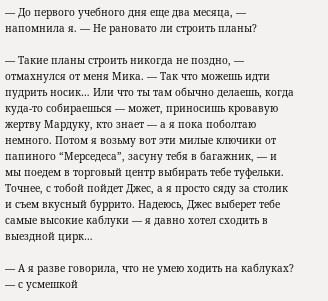— До первого учебного дня еще два месяца, — напомнила я. — Не рановато ли строить планы?

— Такие планы строить никогда не поздно, — отмахнулся от меня Мика. — Так что можешь идти пудрить носик… Или что ты там обычно делаешь, когда куда-то собираешься — может, приносишь кровавую жертву Мардуку, кто знает — а я пока поболтаю немного. Потом я возьму вот эти милые ключики от папиного “Мерседеса”, засуну тебя в багажник, — и мы поедем в торговый центр выбирать тебе туфельки. Точнее, с тобой пойдет Джес, а я просто сяду за столик и съем вкусный буррито. Надеюсь, Джес выберет тебе самые высокие каблуки — я давно хотел сходить в выездной цирк…

— А я разве говорила, что не умею ходить на каблуках? — с усмешкой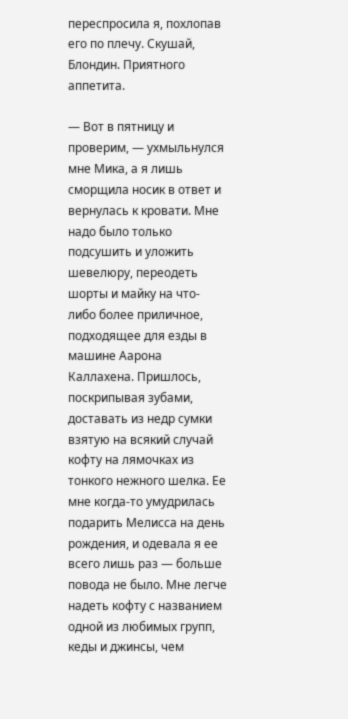переспросила я, похлопав его по плечу. Скушай, Блондин. Приятного аппетита.

— Вот в пятницу и проверим, — ухмыльнулся мне Мика, а я лишь сморщила носик в ответ и вернулась к кровати. Мне надо было только подсушить и уложить шевелюру, переодеть шорты и майку на что-либо более приличное, подходящее для езды в машине Аарона Каллахена. Пришлось, поскрипывая зубами, доставать из недр сумки взятую на всякий случай кофту на лямочках из тонкого нежного шелка. Ее мне когда-то умудрилась подарить Мелисса на день рождения, и одевала я ее всего лишь раз — больше повода не было. Мне легче надеть кофту с названием одной из любимых групп, кеды и джинсы, чем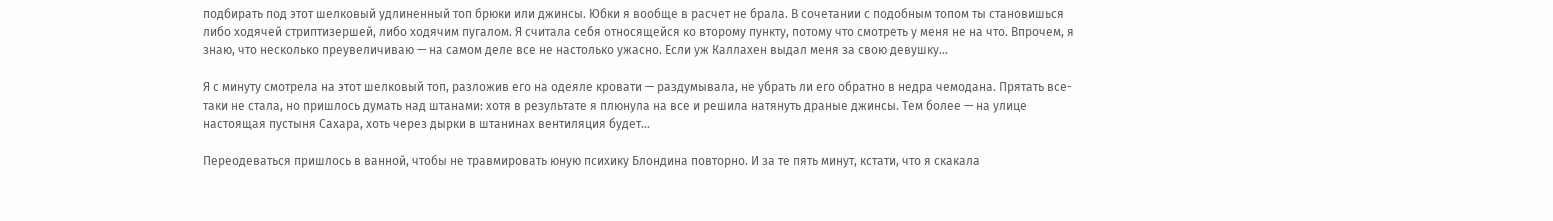подбирать под этот шелковый удлиненный топ брюки или джинсы. Юбки я вообще в расчет не брала. В сочетании с подобным топом ты становишься либо ходячей стриптизершей, либо ходячим пугалом. Я считала себя относящейся ко второму пункту, потому что смотреть у меня не на что. Впрочем, я знаю, что несколько преувеличиваю — на самом деле все не настолько ужасно. Если уж Каллахен выдал меня за свою девушку…

Я с минуту смотрела на этот шелковый топ, разложив его на одеяле кровати — раздумывала, не убрать ли его обратно в недра чемодана. Прятать все-таки не стала, но пришлось думать над штанами: хотя в результате я плюнула на все и решила натянуть драные джинсы. Тем более — на улице настоящая пустыня Сахара, хоть через дырки в штанинах вентиляция будет…

Переодеваться пришлось в ванной, чтобы не травмировать юную психику Блондина повторно. И за те пять минут, кстати, что я скакала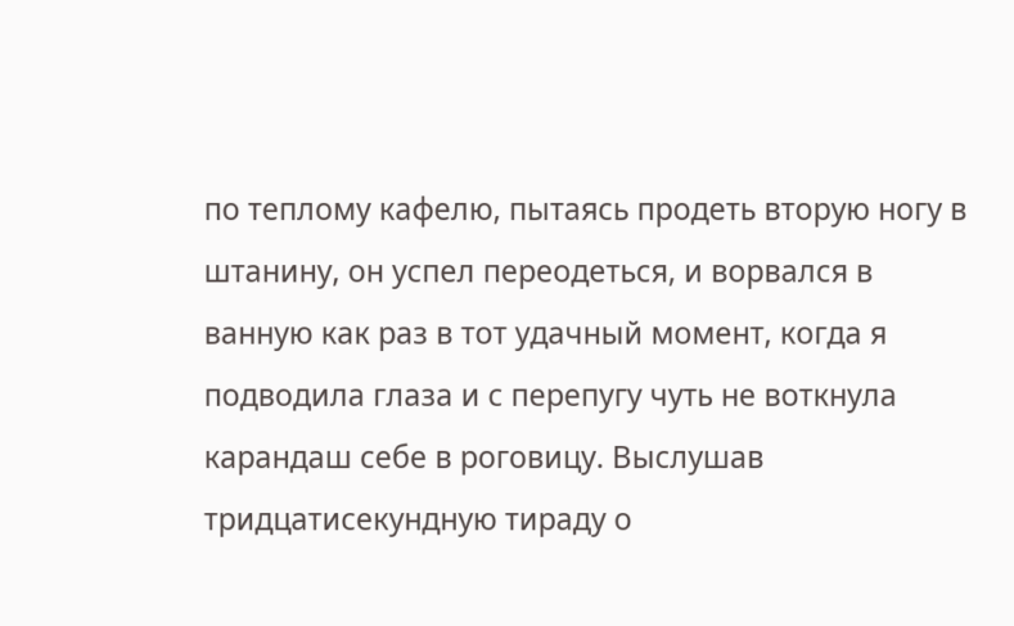по теплому кафелю, пытаясь продеть вторую ногу в штанину, он успел переодеться, и ворвался в ванную как раз в тот удачный момент, когда я подводила глаза и с перепугу чуть не воткнула карандаш себе в роговицу. Выслушав тридцатисекундную тираду о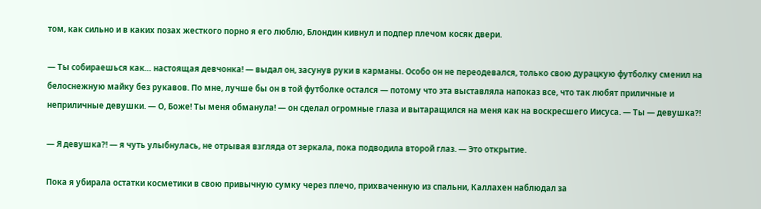том, как сильно и в каких позах жесткого порно я его люблю, Блондин кивнул и подпер плечом косяк двери.

— Ты собираешься как… настоящая девчонка! — выдал он, засунув руки в карманы. Особо он не переодевался, только свою дурацкую футболку сменил на белоснежную майку без рукавов. По мне, лучше бы он в той футболке остался — потому что эта выставляла напоказ все, что так любят приличные и неприличные девушки. — О, Боже! Ты меня обманула! — он сделал огромные глаза и вытаращился на меня как на воскресшего Иисуса. — Ты — девушка?!

— Я девушка?! — я чуть улыбнулась, не отрывая взгляда от зеркала, пока подводила второй глаз. — Это открытие.

Пока я убирала остатки косметики в свою привычную сумку через плечо, прихваченную из спальни, Каллахен наблюдал за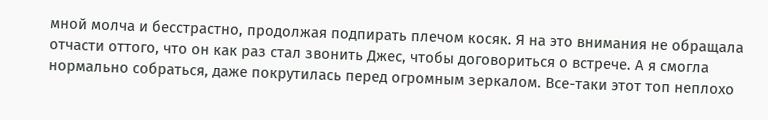мной молча и бесстрастно, продолжая подпирать плечом косяк. Я на это внимания не обращала отчасти оттого, что он как раз стал звонить Джес, чтобы договориться о встрече. А я смогла нормально собраться, даже покрутилась перед огромным зеркалом. Все-таки этот топ неплохо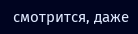смотрится, даже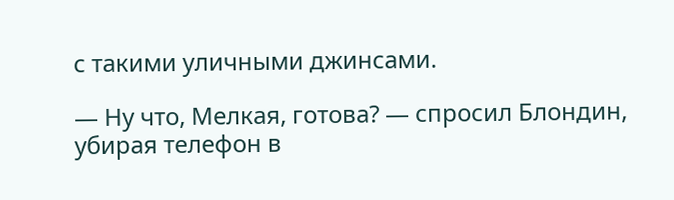с такими уличными джинсами.

— Ну что, Мелкая, готова? — спросил Блондин, убирая телефон в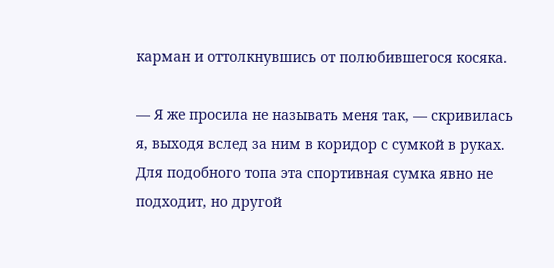карман и оттолкнувшись от полюбившегося косяка.

— Я же просила не называть меня так, — скривилась я, выходя вслед за ним в коридор с сумкой в руках. Для подобного топа эта спортивная сумка явно не подходит, но другой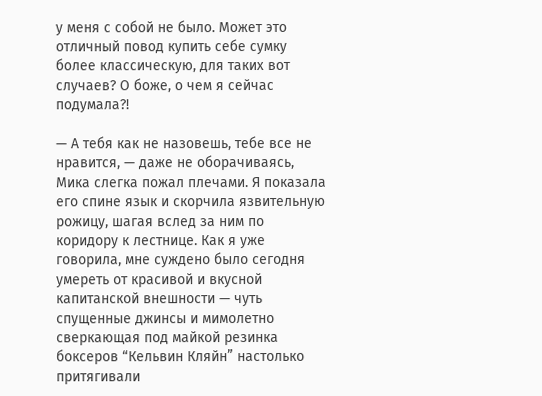у меня с собой не было. Может это отличный повод купить себе сумку более классическую, для таких вот случаев? О боже, о чем я сейчас подумала?!

— А тебя как не назовешь, тебе все не нравится, — даже не оборачиваясь, Мика слегка пожал плечами. Я показала его спине язык и скорчила язвительную рожицу, шагая вслед за ним по коридору к лестнице. Как я уже говорила, мне суждено было сегодня умереть от красивой и вкусной капитанской внешности — чуть спущенные джинсы и мимолетно сверкающая под майкой резинка боксеров “Кельвин Кляйн” настолько притягивали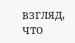взгляд, что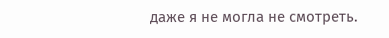даже я не могла не смотреть.